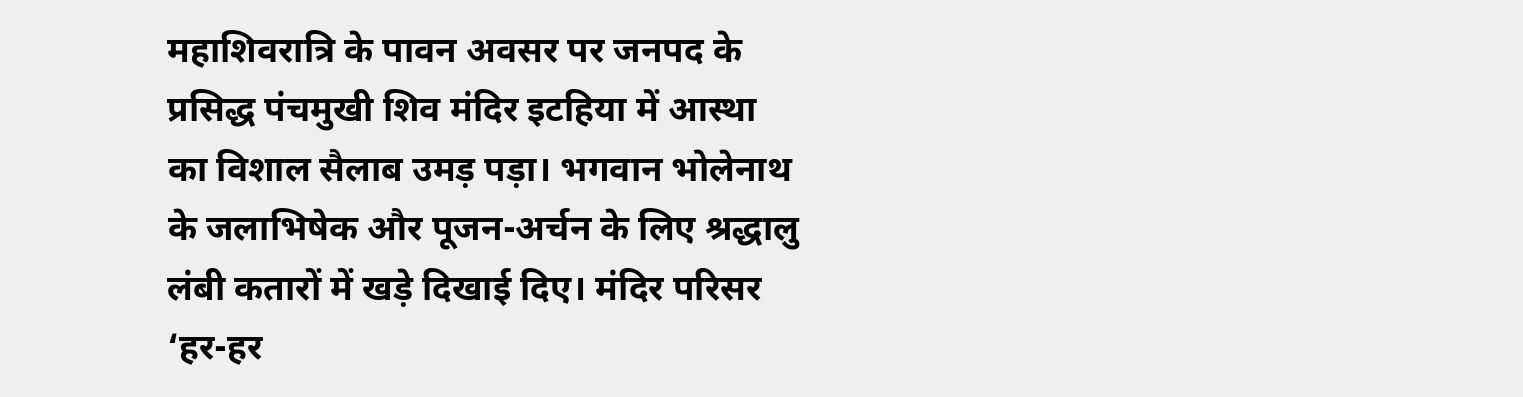महाशिवरात्रि के पावन अवसर पर जनपद के प्रसिद्ध पंचमुखी शिव मंदिर इटहिया में आस्था का विशाल सैलाब उमड़ पड़ा। भगवान भोलेनाथ के जलाभिषेक और पूजन-अर्चन के लिए श्रद्धालु लंबी कतारों में खड़े दिखाई दिए। मंदिर परिसर ‘हर-हर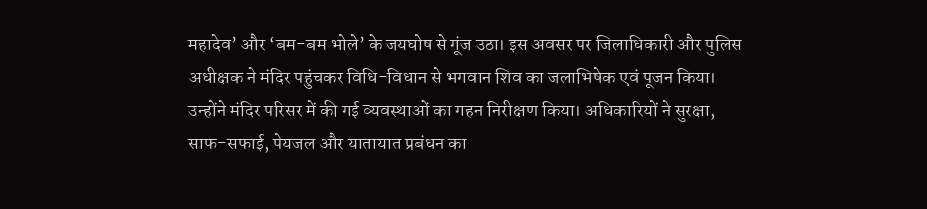महादेव’ और ‘बम-बम भोले’ के जयघोष से गूंज उठा। इस अवसर पर जिलाधिकारी और पुलिस अधीक्षक ने मंदिर पहुंचकर विधि-विधान से भगवान शिव का जलाभिषेक एवं पूजन किया। उन्होंने मंदिर परिसर में की गई व्यवस्थाओं का गहन निरीक्षण किया। अधिकारियों ने सुरक्षा, साफ-सफाई, पेयजल और यातायात प्रबंधन का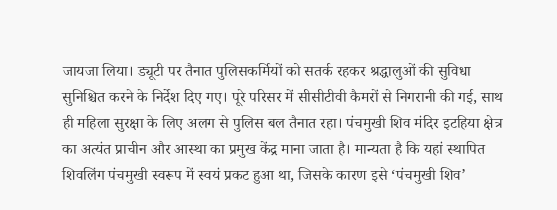जायजा लिया। ड्यूटी पर तैनात पुलिसकर्मियों को सतर्क रहकर श्रद्धालुओं की सुविधा सुनिश्चित करने के निर्देश दिए गए। पूरे परिसर में सीसीटीवी कैमरों से निगरानी की गई, साथ ही महिला सुरक्षा के लिए अलग से पुलिस बल तैनात रहा। पंचमुखी शिव मंदिर इटहिया क्षेत्र का अत्यंत प्राचीन और आस्था का प्रमुख केंद्र माना जाता है। मान्यता है कि यहां स्थापित शिवलिंग पंचमुखी स्वरूप में स्वयं प्रकट हुआ था, जिसके कारण इसे ‘पंचमुखी शिव’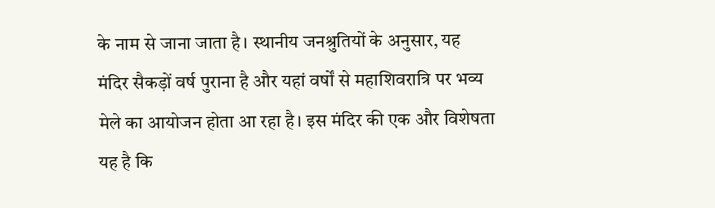के नाम से जाना जाता है। स्थानीय जनश्रुतियों के अनुसार, यह मंदिर सैकड़ों वर्ष पुराना है और यहां वर्षों से महाशिवरात्रि पर भव्य मेले का आयोजन होता आ रहा है। इस मंदिर की एक और विशेषता यह है कि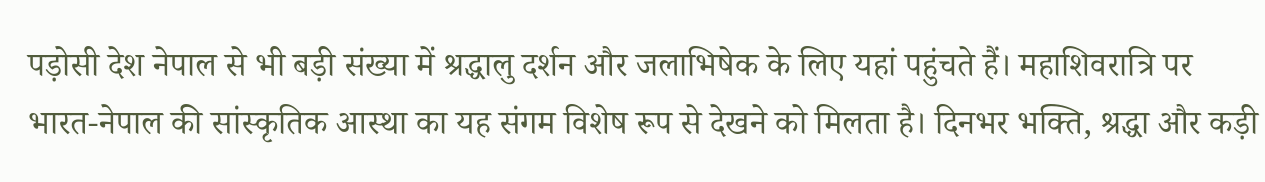पड़ोसी देश नेपाल से भी बड़ी संख्या में श्रद्धालु दर्शन और जलाभिषेक के लिए यहां पहुंचते हैं। महाशिवरात्रि पर भारत-नेपाल की सांस्कृतिक आस्था का यह संगम विशेष रूप से देखने को मिलता है। दिनभर भक्ति, श्रद्धा और कड़ी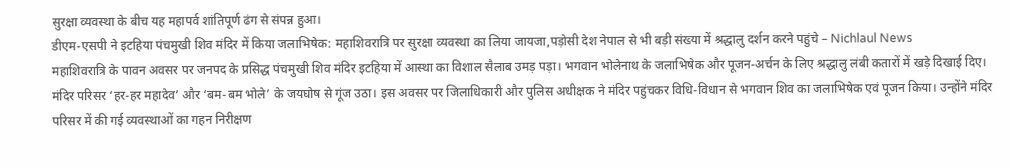सुरक्षा व्यवस्था के बीच यह महापर्व शांतिपूर्ण ढंग से संपन्न हुआ।
डीएम-एसपी ने इटहिया पंचमुखी शिव मंदिर में किया जलाभिषेक: महाशिवरात्रि पर सुरक्षा व्यवस्था का लिया जायजा,पड़ोसी देश नेपाल से भी बड़ी संख्या में श्रद्धालु दर्शन करने पहुंचे – Nichlaul News
महाशिवरात्रि के पावन अवसर पर जनपद के प्रसिद्ध पंचमुखी शिव मंदिर इटहिया में आस्था का विशाल सैलाब उमड़ पड़ा। भगवान भोलेनाथ के जलाभिषेक और पूजन-अर्चन के लिए श्रद्धालु लंबी कतारों में खड़े दिखाई दिए। मंदिर परिसर ‘हर-हर महादेव’ और ‘बम-बम भोले’ के जयघोष से गूंज उठा। इस अवसर पर जिलाधिकारी और पुलिस अधीक्षक ने मंदिर पहुंचकर विधि-विधान से भगवान शिव का जलाभिषेक एवं पूजन किया। उन्होंने मंदिर परिसर में की गई व्यवस्थाओं का गहन निरीक्षण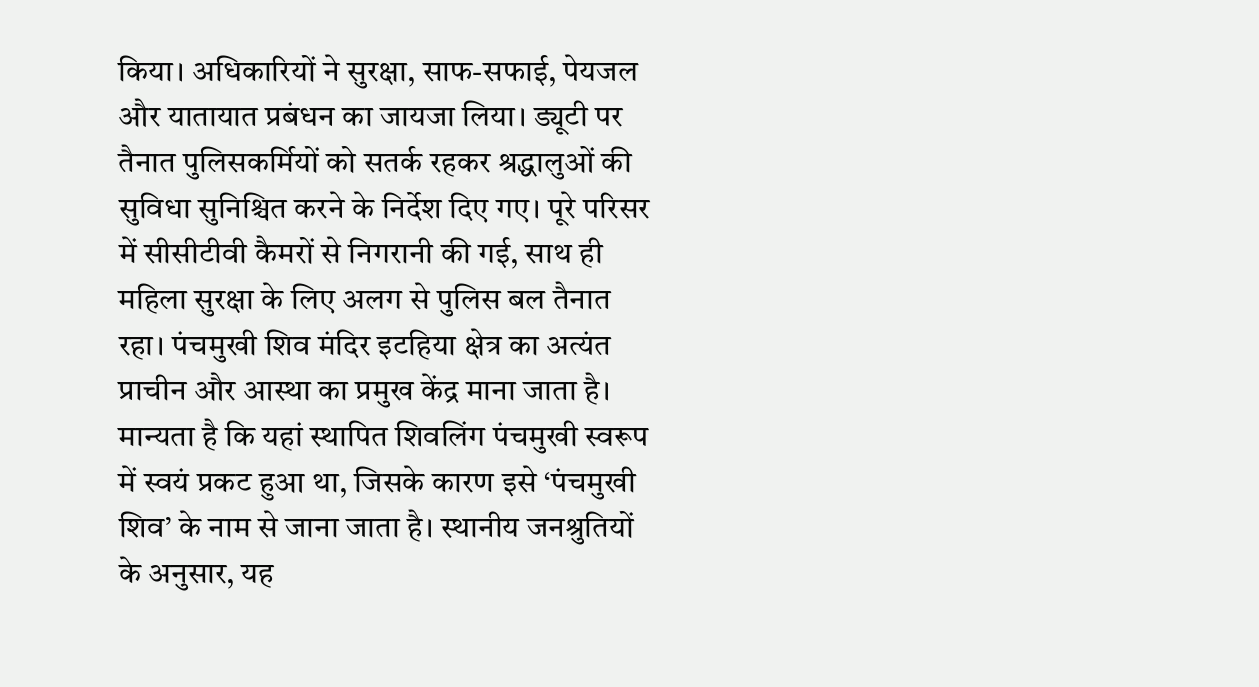किया। अधिकारियों ने सुरक्षा, साफ-सफाई, पेयजल और यातायात प्रबंधन का जायजा लिया। ड्यूटी पर तैनात पुलिसकर्मियों को सतर्क रहकर श्रद्धालुओं की सुविधा सुनिश्चित करने के निर्देश दिए गए। पूरे परिसर में सीसीटीवी कैमरों से निगरानी की गई, साथ ही महिला सुरक्षा के लिए अलग से पुलिस बल तैनात रहा। पंचमुखी शिव मंदिर इटहिया क्षेत्र का अत्यंत प्राचीन और आस्था का प्रमुख केंद्र माना जाता है। मान्यता है कि यहां स्थापित शिवलिंग पंचमुखी स्वरूप में स्वयं प्रकट हुआ था, जिसके कारण इसे ‘पंचमुखी शिव’ के नाम से जाना जाता है। स्थानीय जनश्रुतियों के अनुसार, यह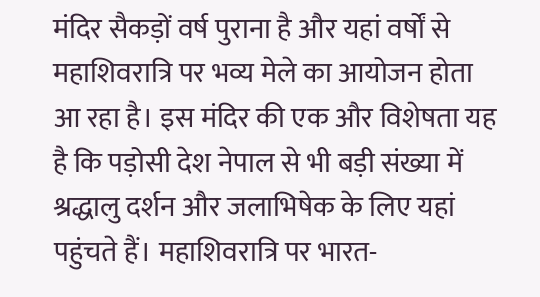मंदिर सैकड़ों वर्ष पुराना है और यहां वर्षों से महाशिवरात्रि पर भव्य मेले का आयोजन होता आ रहा है। इस मंदिर की एक और विशेषता यह है कि पड़ोसी देश नेपाल से भी बड़ी संख्या में श्रद्धालु दर्शन और जलाभिषेक के लिए यहां पहुंचते हैं। महाशिवरात्रि पर भारत-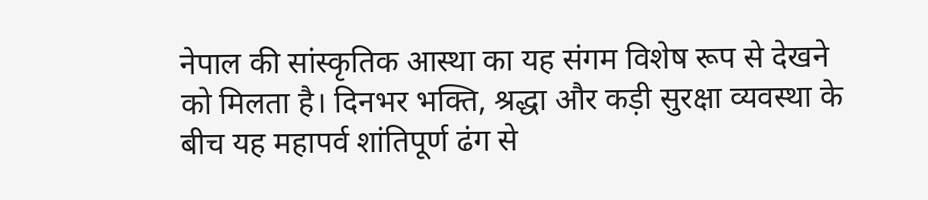नेपाल की सांस्कृतिक आस्था का यह संगम विशेष रूप से देखने को मिलता है। दिनभर भक्ति, श्रद्धा और कड़ी सुरक्षा व्यवस्था के बीच यह महापर्व शांतिपूर्ण ढंग से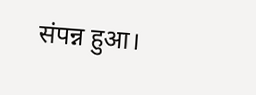संपन्न हुआ।